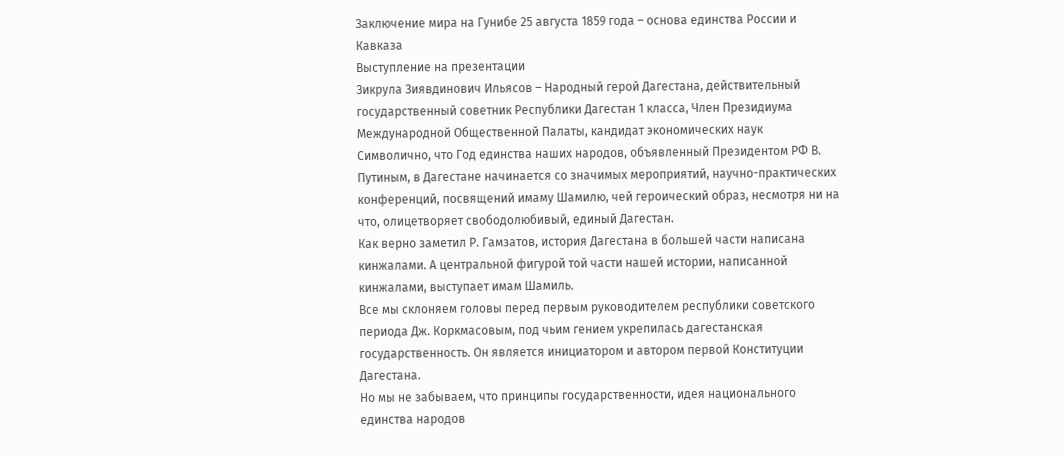Заключение мира на Гунибе 25 августа 1859 года – основа единства России и Кавказа
Выступление на презентации
Зикрула Зиявдинович Ильясов – Народный герой Дагестана, действительный государственный советник Республики Дагестан 1 класса, Член Президиума Международной Общественной Палаты, кандидат экономических наук
Символично, что Год единства наших народов, объявленный Президентом РФ В. Путиным, в Дагестане начинается со значимых мероприятий, научно-практических конференций, посвящений имаму Шамилю, чей героический образ, несмотря ни на что, олицетворяет свободолюбивый, единый Дагестан.
Как верно заметил Р. Гамзатов, история Дагестана в большей части написана кинжалами. А центральной фигурой той части нашей истории, написанной кинжалами, выступает имам Шамиль.
Все мы склоняем головы перед первым руководителем республики советского периода Дж. Коркмасовым, под чьим гением укрепилась дагестанская государственность. Он является инициатором и автором первой Конституции Дагестана.
Но мы не забываем, что принципы государственности, идея национального единства народов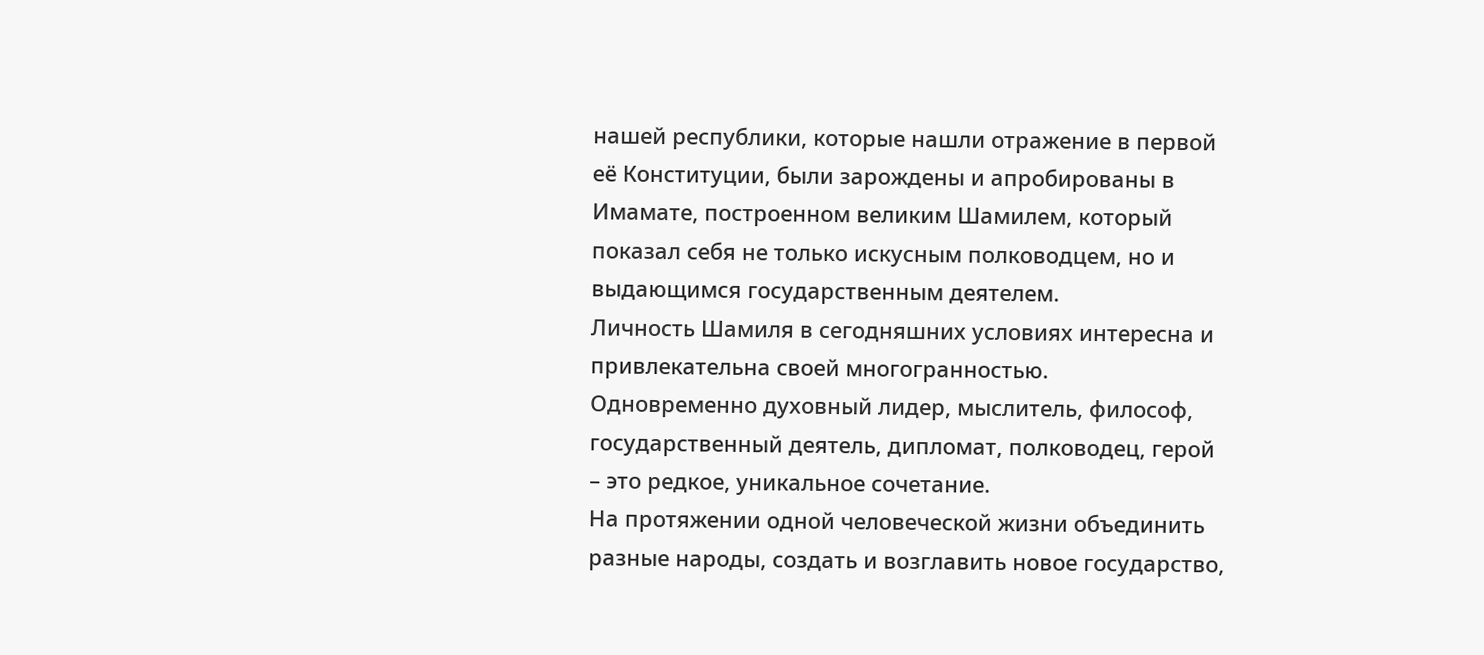нашей республики, которые нашли отражение в первой её Конституции, были зарождены и апробированы в Имамате, построенном великим Шамилем, который показал себя не только искусным полководцем, но и выдающимся государственным деятелем.
Личность Шамиля в сегодняшних условиях интересна и привлекательна своей многогранностью.
Одновременно духовный лидер, мыслитель, философ, государственный деятель, дипломат, полководец, герой – это редкое, уникальное сочетание.
На протяжении одной человеческой жизни объединить разные народы, создать и возглавить новое государство,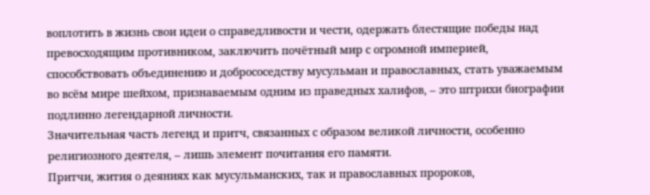воплотить в жизнь свои идеи о справедливости и чести, одержать блестящие победы над превосходящим противником, заключить почётный мир с огромной империей, способствовать объединению и добрососедству мусульман и православных, стать уважаемым во всём мире шейхом, признаваемым одним из праведных халифов, – это штрихи биографии подлинно легендарной личности.
Значительная часть легенд и притч, связанных с образом великой личности, особенно религиозного деятеля, – лишь элемент почитания его памяти.
Притчи, жития о деяниях как мусульманских, так и православных пророков,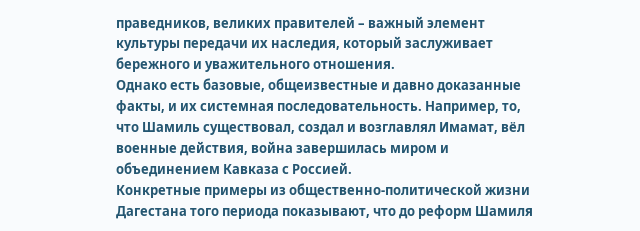праведников, великих правителей – важный элемент культуры передачи их наследия, который заслуживает бережного и уважительного отношения.
Однако есть базовые, общеизвестные и давно доказанные факты, и их системная последовательность. Например, то, что Шамиль существовал, создал и возглавлял Имамат, вёл военные действия, война завершилась миром и объединением Кавказа с Россией.
Конкретные примеры из общественно-политической жизни Дагестана того периода показывают, что до реформ Шамиля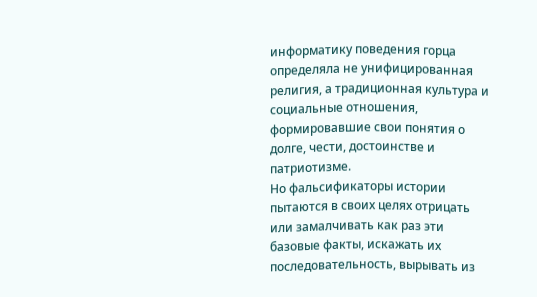информатику поведения горца определяла не унифицированная религия, а традиционная культура и социальные отношения, формировавшие свои понятия о долге, чести, достоинстве и патриотизме.
Но фальсификаторы истории пытаются в своих целях отрицать или замалчивать как раз эти базовые факты, искажать их последовательность, вырывать из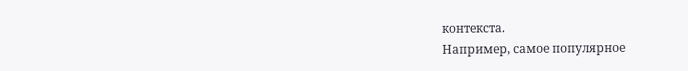контекста.
Например, самое популярное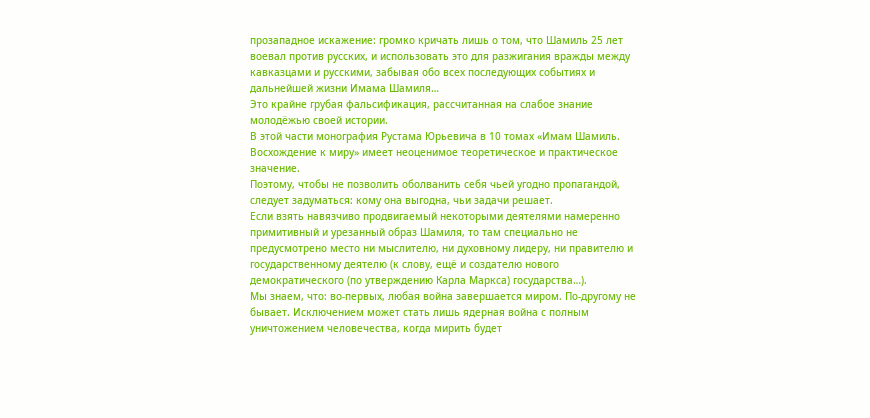прозападное искажение: громко кричать лишь о том, что Шамиль 25 лет воевал против русских, и использовать это для разжигания вражды между кавказцами и русскими, забывая обо всех последующих событиях и дальнейшей жизни Имама Шамиля…
Это крайне грубая фальсификация, рассчитанная на слабое знание молодёжью своей истории.
В этой части монография Рустама Юрьевича в 10 томах «Имам Шамиль. Восхождение к миру» имеет неоценимое теоретическое и практическое значение.
Поэтому, чтобы не позволить оболванить себя чьей угодно пропагандой, следует задуматься: кому она выгодна, чьи задачи решает.
Если взять навязчиво продвигаемый некоторыми деятелями намеренно примитивный и урезанный образ Шамиля, то там специально не предусмотрено место ни мыслителю, ни духовному лидеру, ни правителю и государственному деятелю (к слову, ещё и создателю нового демократического (по утверждению Карла Маркса) государства…).
Мы знаем, что: во-первых, любая война завершается миром. По-другому не бывает. Исключением может стать лишь ядерная война с полным уничтожением человечества, когда мирить будет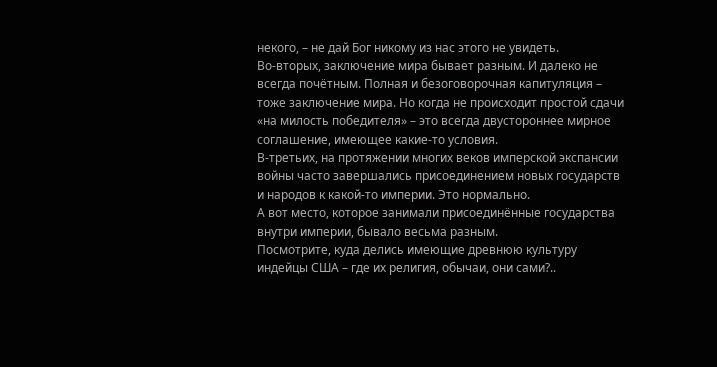некого, – не дай Бог никому из нас этого не увидеть.
Во-вторых, заключение мира бывает разным. И далеко не всегда почётным. Полная и безоговорочная капитуляция – тоже заключение мира. Но когда не происходит простой сдачи «на милость победителя» – это всегда двустороннее мирное соглашение, имеющее какие-то условия.
В-третьих, на протяжении многих веков имперской экспансии войны часто завершались присоединением новых государств и народов к какой-то империи. Это нормально.
А вот место, которое занимали присоединённые государства внутри империи, бывало весьма разным.
Посмотрите, куда делись имеющие древнюю культуру индейцы США – где их религия, обычаи, они сами?..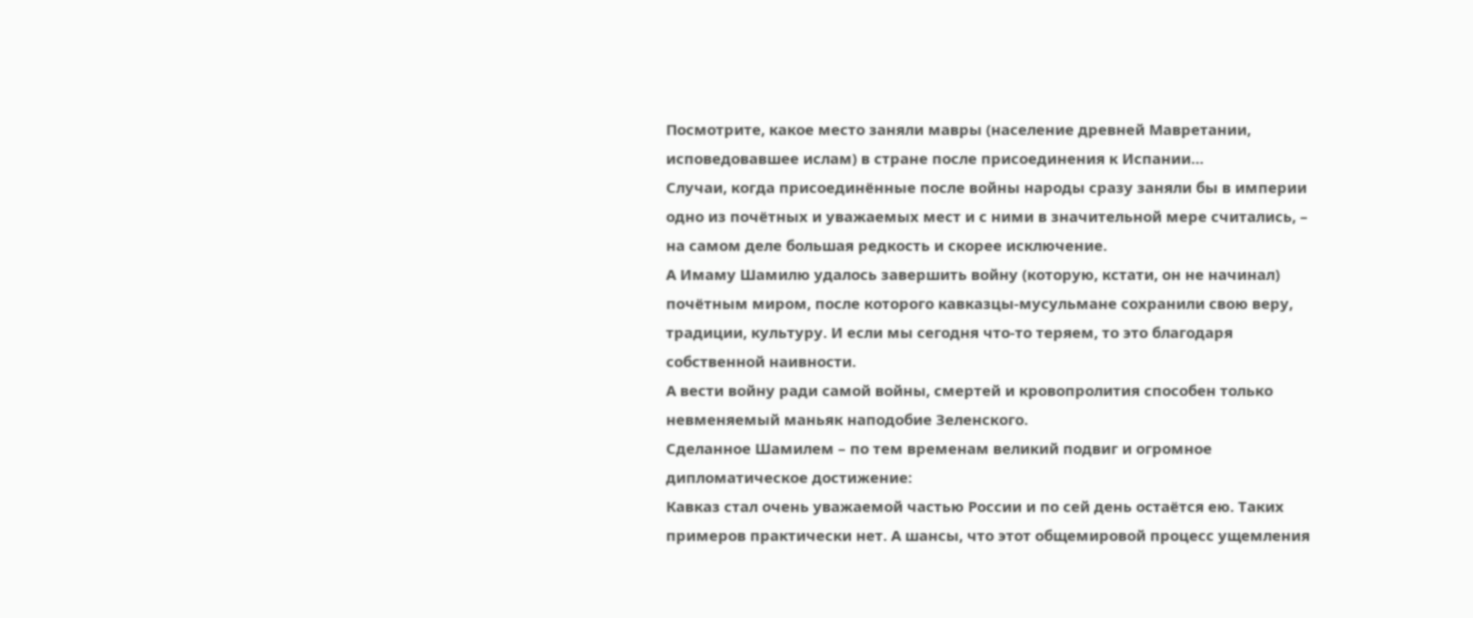Посмотрите, какое место заняли мавры (население древней Мавретании, исповедовавшее ислам) в стране после присоединения к Испании…
Случаи, когда присоединённые после войны народы сразу заняли бы в империи одно из почётных и уважаемых мест и с ними в значительной мере считались, – на самом деле большая редкость и скорее исключение.
А Имаму Шамилю удалось завершить войну (которую, кстати, он не начинал) почётным миром, после которого кавказцы-мусульмане сохранили свою веру, традиции, культуру. И если мы сегодня что-то теряем, то это благодаря собственной наивности.
А вести войну ради самой войны, смертей и кровопролития способен только невменяемый маньяк наподобие Зеленского.
Сделанное Шамилем – по тем временам великий подвиг и огромное дипломатическое достижение:
Кавказ стал очень уважаемой частью России и по сей день остаётся ею. Таких примеров практически нет. А шансы, что этот общемировой процесс ущемления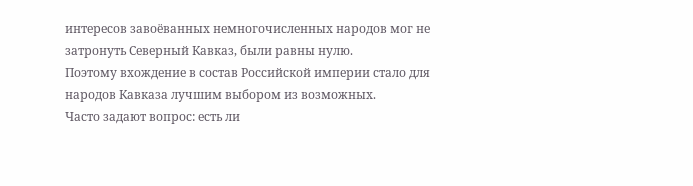интересов завоёванных немногочисленных народов мог не затронуть Северный Кавказ, были равны нулю.
Поэтому вхождение в состав Российской империи стало для народов Кавказа лучшим выбором из возможных.
Часто задают вопрос: есть ли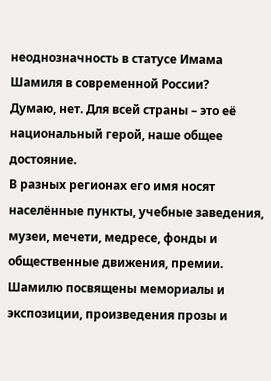неоднозначность в статусе Имама Шамиля в современной России?
Думаю, нет. Для всей страны – это её национальный герой, наше общее достояние.
В разных регионах его имя носят населённые пункты, учебные заведения, музеи, мечети, медресе, фонды и общественные движения, премии. Шамилю посвящены мемориалы и экспозиции, произведения прозы и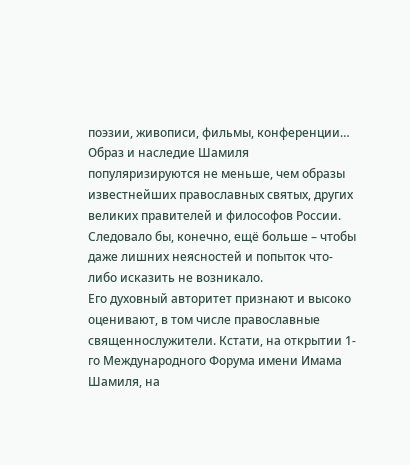поэзии, живописи, фильмы, конференции…
Образ и наследие Шамиля популяризируются не меньше, чем образы известнейших православных святых, других великих правителей и философов России. Следовало бы, конечно, ещё больше – чтобы даже лишних неясностей и попыток что-либо исказить не возникало.
Его духовный авторитет признают и высоко оценивают, в том числе православные священнослужители. Кстати, на открытии 1-го Международного Форума имени Имама Шамиля, на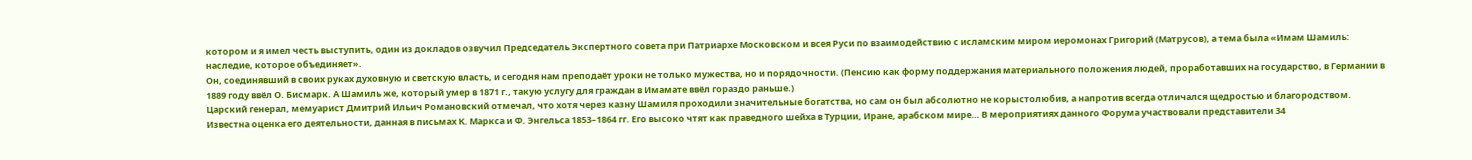котором и я имел честь выступить, один из докладов озвучил Председатель Экспертного совета при Патриархе Московском и всея Руси по взаимодействию с исламским миром иеромонах Григорий (Матрусов), а тема была «Имам Шамиль: наследие, которое объединяет».
Он, соединявший в своих руках духовную и светскую власть, и сегодня нам преподаёт уроки не только мужества, но и порядочности. (Пенсию как форму поддержания материального положения людей, проработавших на государство, в Германии в 1889 году ввёл О. Бисмарк. А Шамиль же, который умер в 1871 г., такую услугу для граждан в Имамате ввёл гораздо раньше.)
Царский генерал, мемуарист Дмитрий Ильич Романовский отмечал, что хотя через казну Шамиля проходили значительные богатства, но сам он был абсолютно не корыстолюбив, а напротив всегда отличался щедростью и благородством.
Известна оценка его деятельности, данная в письмах К. Маркса и Ф. Энгельса 1853–1864 гг. Его высоко чтят как праведного шейха в Турции, Иране, арабском мире… В мероприятиях данного Форума участвовали представители 34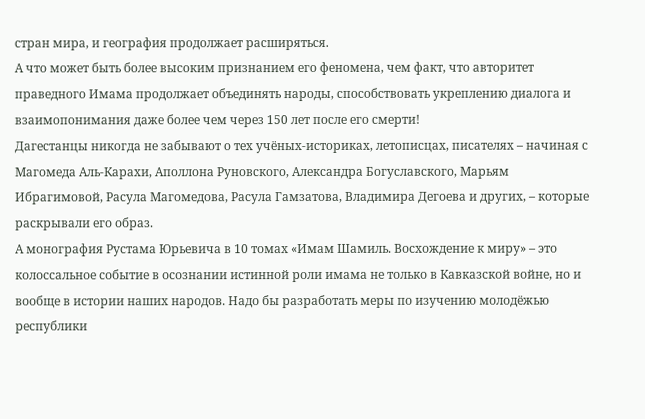стран мира, и география продолжает расширяться.
А что может быть более высоким признанием его феномена, чем факт, что авторитет праведного Имама продолжает объединять народы, способствовать укреплению диалога и взаимопонимания даже более чем через 150 лет после его смерти!
Дагестанцы никогда не забывают о тех учёных-историках, летописцах, писателях – начиная с Магомеда Аль-Карахи, Аполлона Руновского, Александра Богуславского, Марьям Ибрагимовой, Расула Магомедова, Расула Гамзатова, Владимира Дегоева и других, – которые раскрывали его образ.
А монография Рустама Юрьевича в 10 томах «Имам Шамиль. Восхождение к миру» – это колоссальное событие в осознании истинной роли имама не только в Кавказской войне, но и вообще в истории наших народов. Надо бы разработать меры по изучению молодёжью республики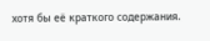хотя бы её краткого содержания.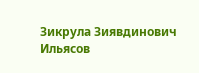Зикрула Зиявдинович Ильясов